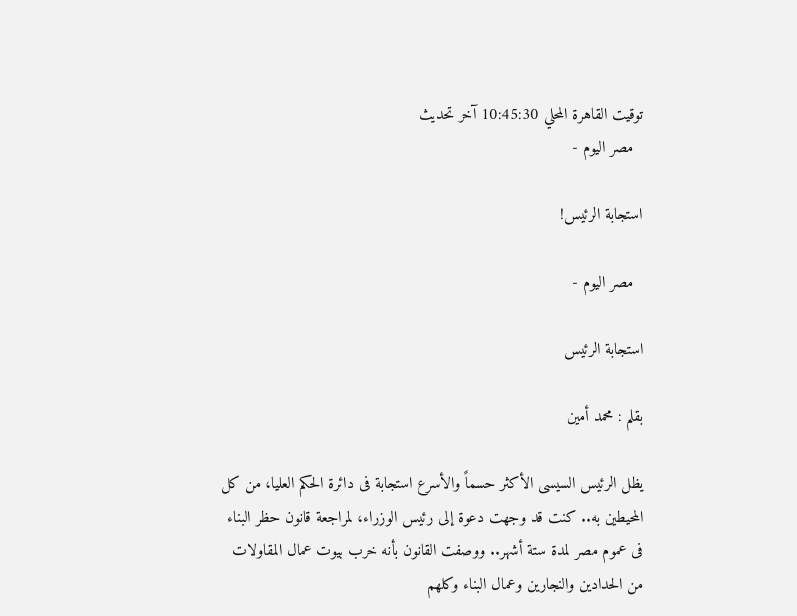توقيت القاهرة المحلي 10:45:30 آخر تحديث
  مصر اليوم -

استجابة الرئيس!

  مصر اليوم -

استجابة الرئيس

بقلم : محمد أمين

يظل الرئيس السيسى الأكثر حسماً والأسرع استجابة فى دائرة الحكم العليا، من كل المحيطين به.. كنت قد وجهت دعوة إلى رئيس الوزراء، لمراجعة قانون حظر البناء فى عموم مصر لمدة ستة أشهر.. ووصفت القانون بأنه خرب بيوت عمال المقاولات من الحدادين والنجارين وعمال البناء وكلهم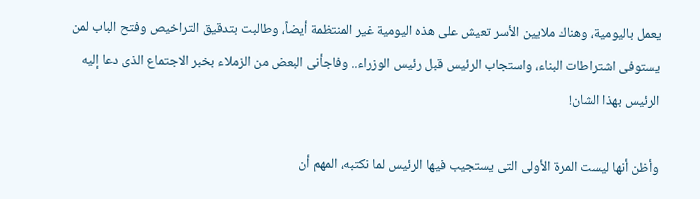يعمل باليومية، وهناك ملايين الأسر تعيش على هذه اليومية غير المنتظمة أيضاً، وطالبت بتدقيق التراخيص وفتح الباب لمن يستوفى اشتراطات البناء، واستجاب الرئيس قبل رئيس الوزراء.. وفاجأنى البعض من الزملاء بخبر الاجتماع الذى دعا إليه الرئيس بهذا الشان!

وأظن أنها ليست المرة الأولى التى يستجيب فيها الرئيس لما نكتبه، المهم أن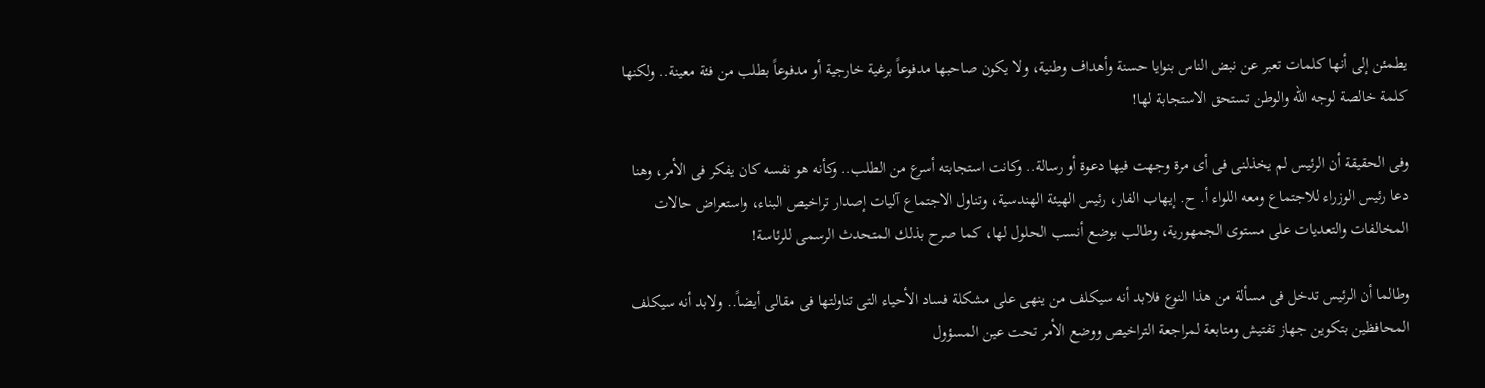يطمئن إلى أنها كلمات تعبر عن نبض الناس بنوايا حسنة وأهداف وطنية، ولا يكون صاحبها مدفوعاً برغية خارجية أو مدفوعاً بطلب من فئة معينة.. ولكنها كلمة خالصة لوجه الله والوطن تستحق الاستجابة لها!

وفى الحقيقة أن الرئيس لم يخذلنى فى أى مرة وجهت فيها دعوة أو رسالة.. وكانت استجابته أسرع من الطلب.. وكأنه هو نفسه كان يفكر فى الأمر، وهنا دعا رئيس الوزراء للاجتماع ومعه اللواء أ. ح. إيهاب الفار، رئيس الهيئة الهندسية، وتناول الاجتماع آليات إصدار تراخيص البناء، واستعراض حالات المخالفات والتعديات على مستوى الجمهورية، وطالب بوضع أنسب الحلول لها، كما صرح بذلك المتحدث الرسمى للرئاسة!

وطالما أن الرئيس تدخل فى مسألة من هذا النوع فلابد أنه سيكلف من ينهى على مشكلة فساد الأحياء التى تناولتها فى مقالى أيضاً.. ولابد أنه سيكلف المحافظين بتكوين جهاز تفتيش ومتابعة لمراجعة التراخيص ووضع الأمر تحت عين المسؤول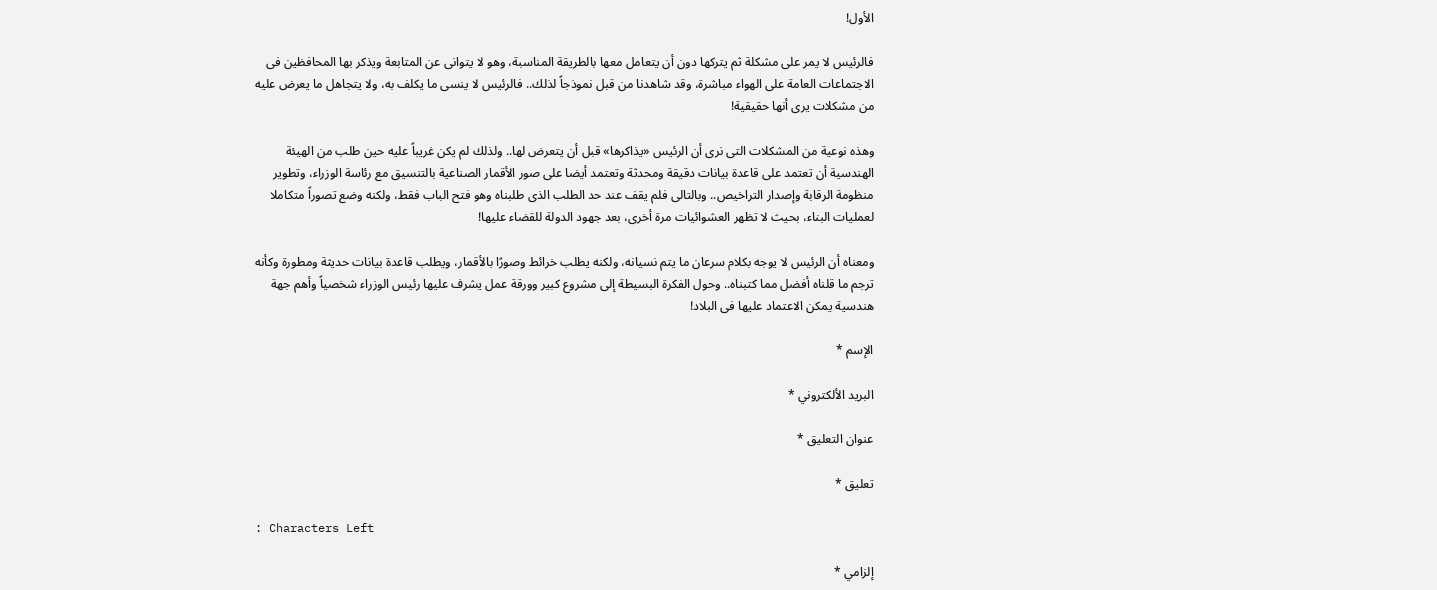الأول!

فالرئيس لا يمر على مشكلة ثم يتركها دون أن يتعامل معها بالطريقة المناسبة، وهو لا يتوانى عن المتابعة ويذكر بها المحافظين فى الاجتماعات العامة على الهواء مباشرة، وقد شاهدنا من قبل نموذجاً لذلك.. فالرئيس لا ينسى ما يكلف به، ولا يتجاهل ما يعرض عليه من مشكلات يرى أنها حقيقية!

وهذه نوعية من المشكلات التى نرى أن الرئيس «يذاكرها» قبل أن يتعرض لها.. ولذلك لم يكن غريباً عليه حين طلب من الهيئة الهندسية أن تعتمد على قاعدة بيانات دقيقة ومحدثة وتعتمد أيضا على صور الأقمار الصناعية بالتنسيق مع رئاسة الوزراء، وتطوير منظومة الرقابة وإصدار التراخيص.. وبالتالى فلم يقف عند حد الطلب الذى طلبناه وهو فتح الباب فقط، ولكنه وضع تصوراً متكاملا لعمليات البناء، بحيث لا تظهر العشوائيات مرة أخرى، بعد جهود الدولة للقضاء عليها!

ومعناه أن الرئيس لا يوجه بكلام سرعان ما يتم نسيانه، ولكنه يطلب خرائط وصورًا بالأقمار، ويطلب قاعدة بيانات حديثة ومطورة وكأنه ترجم ما قلناه أفضل مما كتبناه.. وحول الفكرة البسيطة إلى مشروع كبير وورقة عمل يشرف عليها رئيس الوزراء شخصياً وأهم جهة هندسية يمكن الاعتماد عليها فى البلاد!

الإسم *

البريد الألكتروني *

عنوان التعليق *

تعليق *

: Characters Left

إلزامي *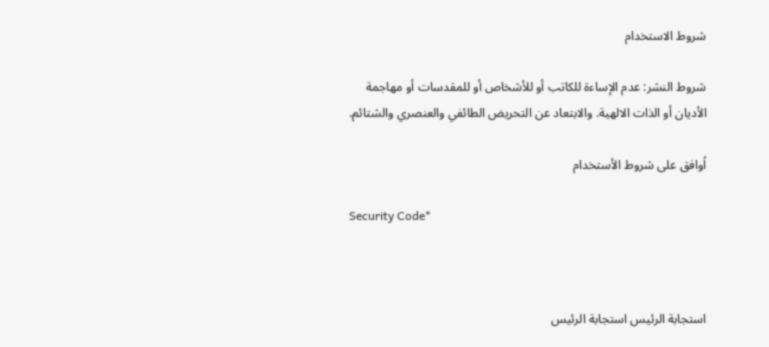شروط الاستخدام

شروط النشر: عدم الإساءة للكاتب أو للأشخاص أو للمقدسات أو مهاجمة الأديان أو الذات الالهية. والابتعاد عن التحريض الطائفي والعنصري والشتائم.

اُوافق على شروط الأستخدام

Security Code*



استجابة الرئيس استجابة الرئيس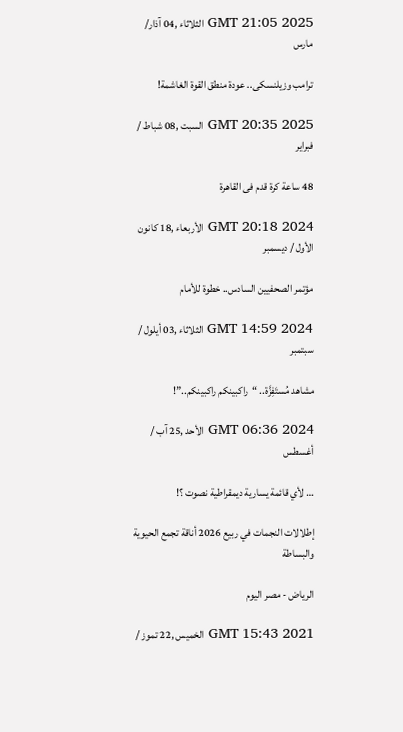GMT 21:05 2025 الثلاثاء ,04 آذار/ مارس

ترامب وزيلنسكى.. عودة منطق القوة الغاشمة!

GMT 20:35 2025 السبت ,08 شباط / فبراير

48 ساعة كرة قدم فى القاهرة

GMT 20:18 2024 الأربعاء ,18 كانون الأول / ديسمبر

مؤتمر الصحفيين السادس.. خطوة للأمام

GMT 14:59 2024 الثلاثاء ,03 أيلول / سبتمبر

مشاهد مُستَفِزَّة.. “راكبينكم راكبينكم..”!

GMT 06:36 2024 الأحد ,25 آب / أغسطس

… لأي قائمة يسارية ديمقراطية نصوت ؟!

إطلالات النجمات في ربيع 2026 أناقة تجمع الحيوية والبساطة

الرياض - مصر اليوم

GMT 15:43 2021 الخميس ,22 تموز /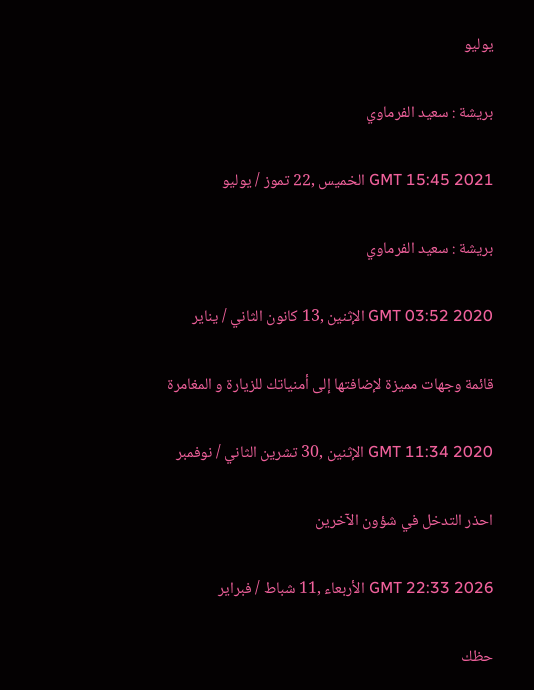يوليو

بريشة : سعيد الفرماوي

GMT 15:45 2021 الخميس ,22 تموز / يوليو

بريشة : سعيد الفرماوي

GMT 03:52 2020 الإثنين ,13 كانون الثاني / يناير

قائمة وجهات مميزة لإضافتها إلى أمنياتك للزيارة و المغامرة

GMT 11:34 2020 الإثنين ,30 تشرين الثاني / نوفمبر

احذر التدخل في شؤون الآخرين

GMT 22:33 2026 الأربعاء ,11 شباط / فبراير

حظك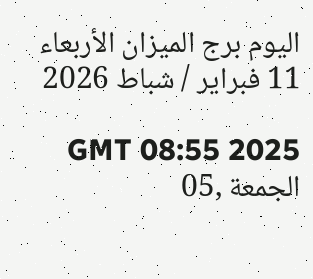اليوم برج الميزان الأربعاء 11 فبراير / شباط 2026

GMT 08:55 2025 الجمعة ,05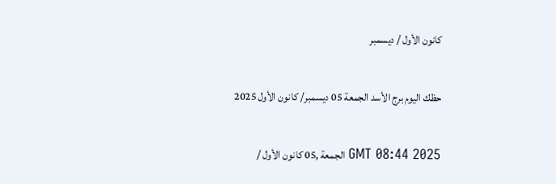كانون الأول / ديسمبر

حظك اليوم برج الأسد الجمعة 05 ديسمبر/ كانون الأول 2025

GMT 08:44 2025 الجمعة ,05 كانون الأول /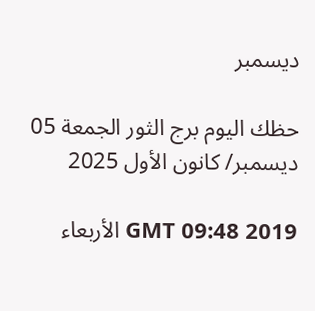ديسمبر

حظك اليوم برج الثور الجمعة 05 ديسمبر/ كانون الأول 2025

GMT 09:48 2019 الأربعاء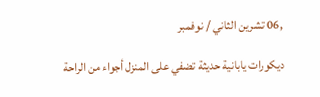,06 تشرين الثاني / نوفمبر

ديكورات يابانية حديثة تضفي على المنزل أجواء من الراحة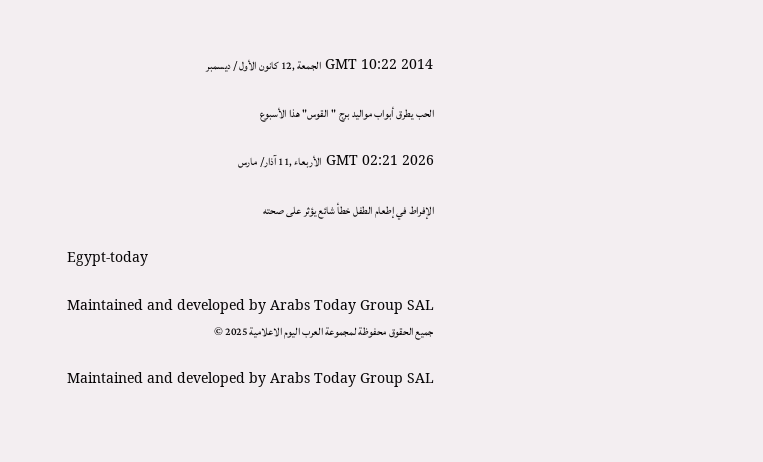GMT 10:22 2014 الجمعة ,12 كانون الأول / ديسمبر

الحب يطرق أبواب مواليد برج "القوس" هذا الأسبوع

GMT 02:21 2026 الأربعاء ,11 آذار/ مارس

الإفراط في إطعام الطفل خطأ شائع يؤثر على صحته

Egypt-today

Maintained and developed by Arabs Today Group SAL
جميع الحقوق محفوظة لمجموعة العرب اليوم الاعلامية 2025 ©

Maintained and developed by Arabs Today Group SAL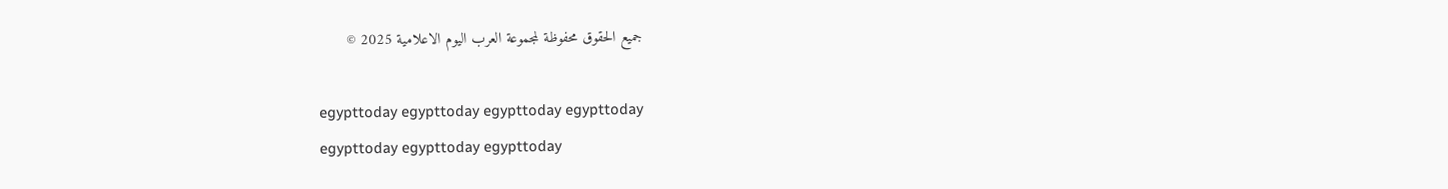جميع الحقوق محفوظة لمجموعة العرب اليوم الاعلامية 2025 ©

egypttoday egypttoday egypttoday egypttoday
egypttoday egypttoday egypttoday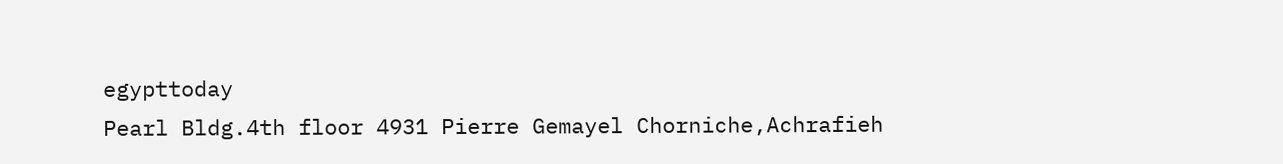egypttoday
Pearl Bldg.4th floor 4931 Pierre Gemayel Chorniche,Achrafieh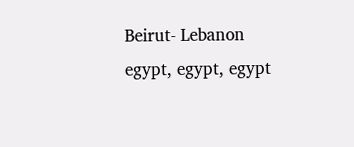Beirut- Lebanon
egypt, egypt, egypt